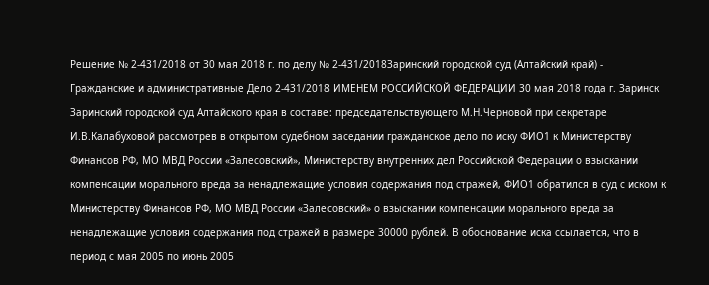Решение № 2-431/2018 от 30 мая 2018 г. по делу № 2-431/2018Заринский городской суд (Алтайский край) - Гражданские и административные Дело 2-431/2018 ИМЕНЕМ РОССИЙСКОЙ ФЕДЕРАЦИИ 30 мая 2018 года г. Заринск Заринский городской суд Алтайского края в составе: председательствующего М.Н.Черновой при секретаре И.В.Калабуховой рассмотрев в открытом судебном заседании гражданское дело по иску ФИО1 к Министерству Финансов РФ, МО МВД России «Залесовский», Министерству внутренних дел Российской Федерации о взыскании компенсации морального вреда за ненадлежащие условия содержания под стражей, ФИО1 обратился в суд с иском к Министерству Финансов РФ, МО МВД России «Залесовский» о взыскании компенсации морального вреда за ненадлежащие условия содержания под стражей в размере 30000 рублей. В обоснование иска ссылается, что в период с мая 2005 по июнь 2005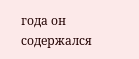года он содержался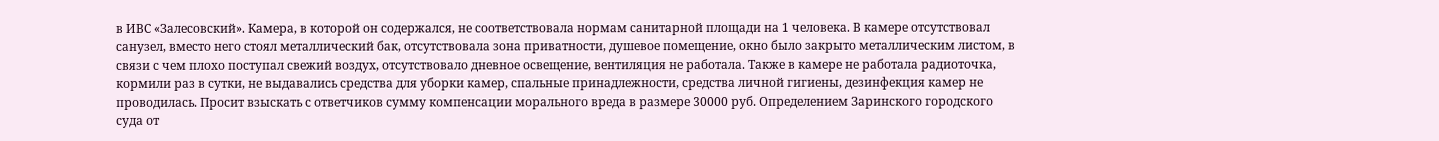в ИВС «Залесовский». Камера, в которой он содержался, не соответствовала нормам санитарной площади на 1 человека. В камере отсутствовал санузел, вместо него стоял металлический бак, отсутствовала зона приватности, душевое помещение, окно было закрыто металлическим листом, в связи с чем плохо поступал свежий воздух, отсутствовало дневное освещение, вентиляция не работала. Также в камере не работала радиоточка, кормили раз в сутки, не выдавались средства для уборки камер, спальные принадлежности, средства личной гигиены, дезинфекция камер не проводилась. Просит взыскать с ответчиков сумму компенсации морального вреда в размере 30000 руб. Определением Заринского городского суда от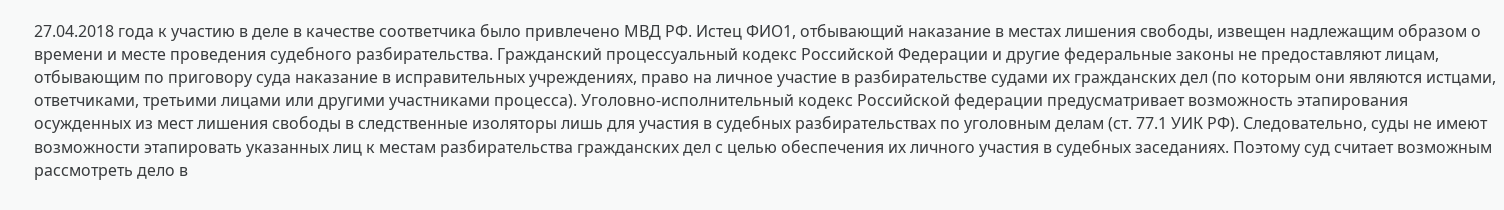27.04.2018 года к участию в деле в качестве соответчика было привлечено МВД РФ. Истец ФИО1, отбывающий наказание в местах лишения свободы, извещен надлежащим образом о времени и месте проведения судебного разбирательства. Гражданский процессуальный кодекс Российской Федерации и другие федеральные законы не предоставляют лицам, отбывающим по приговору суда наказание в исправительных учреждениях, право на личное участие в разбирательстве судами их гражданских дел (по которым они являются истцами, ответчиками, третьими лицами или другими участниками процесса). Уголовно-исполнительный кодекс Российской федерации предусматривает возможность этапирования осужденных из мест лишения свободы в следственные изоляторы лишь для участия в судебных разбирательствах по уголовным делам (ст. 77.1 УИК РФ). Следовательно, суды не имеют возможности этапировать указанных лиц к местам разбирательства гражданских дел с целью обеспечения их личного участия в судебных заседаниях. Поэтому суд считает возможным рассмотреть дело в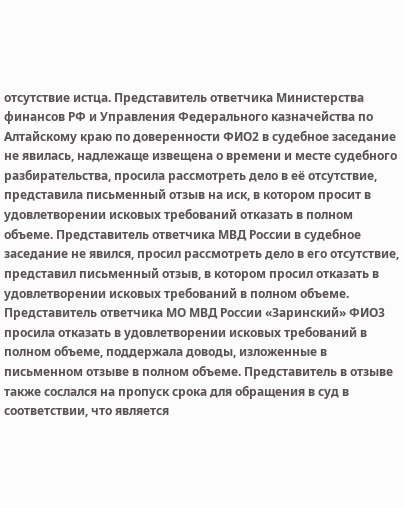отсутствие истца. Представитель ответчика Министерства финансов РФ и Управления Федерального казначейства по Алтайскому краю по доверенности ФИО2 в судебное заседание не явилась, надлежаще извещена о времени и месте судебного разбирательства, просила рассмотреть дело в её отсутствие, представила письменный отзыв на иск, в котором просит в удовлетворении исковых требований отказать в полном объеме. Представитель ответчика МВД России в судебное заседание не явился, просил рассмотреть дело в его отсутствие, представил письменный отзыв, в котором просил отказать в удовлетворении исковых требований в полном объеме. Представитель ответчика МО МВД России «Заринский» ФИО3 просила отказать в удовлетворении исковых требований в полном объеме, поддержала доводы, изложенные в письменном отзыве в полном объеме. Представитель в отзыве также сослался на пропуск срока для обращения в суд в соответствии, что является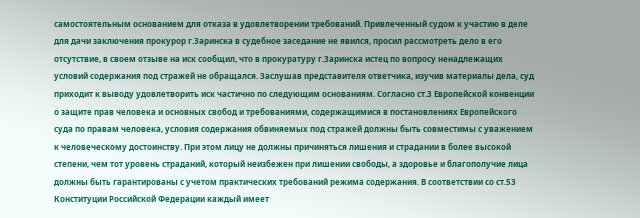самостоятельным основанием для отказа в удовлетворении требований. Привлеченный судом к участию в деле для дачи заключения прокурор г.Заринска в судебное заседание не явился, просил рассмотреть дело в его отсутствие, в своем отзыве на иск сообщил, что в прокуратуру г.Заринска истец по вопросу ненадлежащих условий содержания под стражей не обращался. Заслушав представителя ответчика, изучив материалы дела, суд приходит к выводу удовлетворить иск частично по следующим основаниям. Согласно ст.3 Европейской конвенции о защите прав человека и основных свобод и требованиями, содержащимися в постановлениях Европейского суда по правам человека, условия содержания обвиняемых под стражей должны быть совместимы с уважением к человеческому достоинству. При этом лицу не должны причиняться лишения и страдании в более высокой степени, чем тот уровень страданий, который неизбежен при лишении свободы, а здоровье и благополучие лица должны быть гарантированы с учетом практических требований режима содержания. В соответствии со ст.53 Конституции Российской Федерации каждый имеет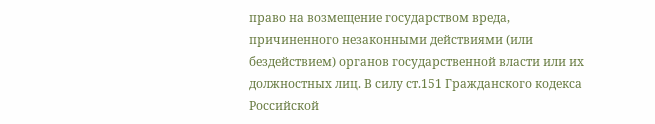право на возмещение государством вреда, причиненного незаконными действиями (или бездействием) органов государственной власти или их должностных лиц. В силу ст.151 Гражданского кодекса Российской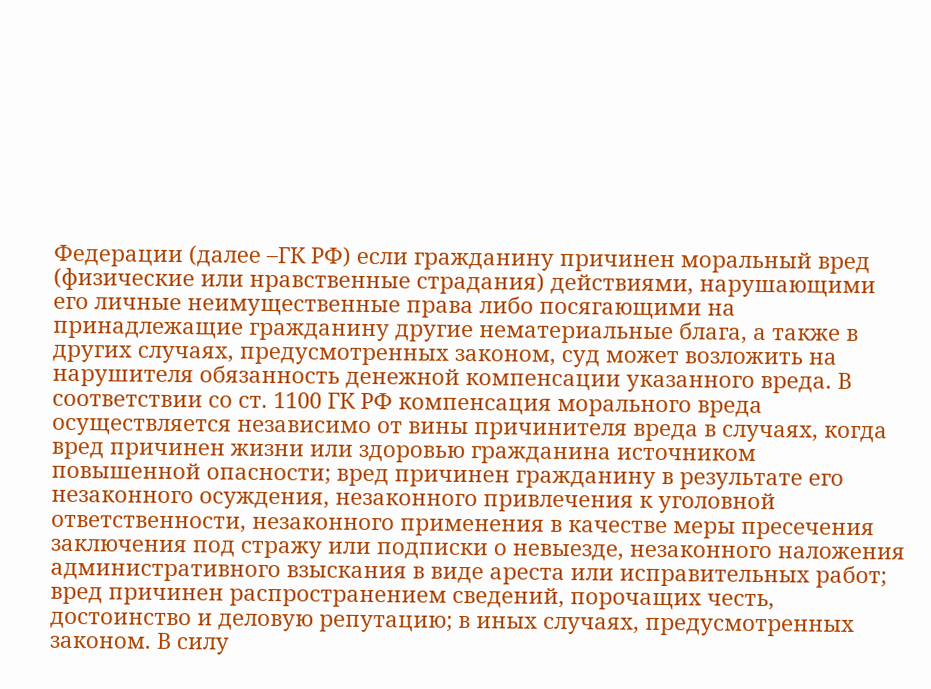Федерации (далее –ГК РФ) если гражданину причинен моральный вред (физические или нравственные страдания) действиями, нарушающими его личные неимущественные права либо посягающими на принадлежащие гражданину другие нематериальные блага, а также в других случаях, предусмотренных законом, суд может возложить на нарушителя обязанность денежной компенсации указанного вреда. В соответствии со ст. 1100 ГК РФ компенсация морального вреда осуществляется независимо от вины причинителя вреда в случаях, когда вред причинен жизни или здоровью гражданина источником повышенной опасности; вред причинен гражданину в результате его незаконного осуждения, незаконного привлечения к уголовной ответственности, незаконного применения в качестве меры пресечения заключения под стражу или подписки о невыезде, незаконного наложения административного взыскания в виде ареста или исправительных работ; вред причинен распространением сведений, порочащих честь, достоинство и деловую репутацию; в иных случаях, предусмотренных законом. В силу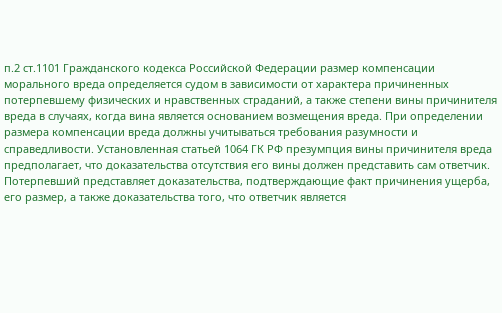п.2 ст.1101 Гражданского кодекса Российской Федерации размер компенсации морального вреда определяется судом в зависимости от характера причиненных потерпевшему физических и нравственных страданий, а также степени вины причинителя вреда в случаях, когда вина является основанием возмещения вреда. При определении размера компенсации вреда должны учитываться требования разумности и справедливости. Установленная статьей 1064 ГК РФ презумпция вины причинителя вреда предполагает, что доказательства отсутствия его вины должен представить сам ответчик. Потерпевший представляет доказательства, подтверждающие факт причинения ущерба, его размер, а также доказательства того, что ответчик является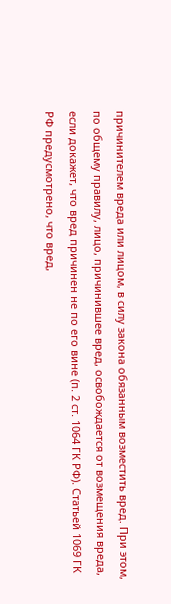причинителем вреда или лицом, в силу закона обязанным возместить вред. При этом, по общему правилу, лицо, причинившее вред, освобождается от возмещения вреда, если докажет, что вред причинен не по его вине (п. 2 ст. 1064 ГК РФ). Статьей 1069 ГК РФ предусмотрено, что вред,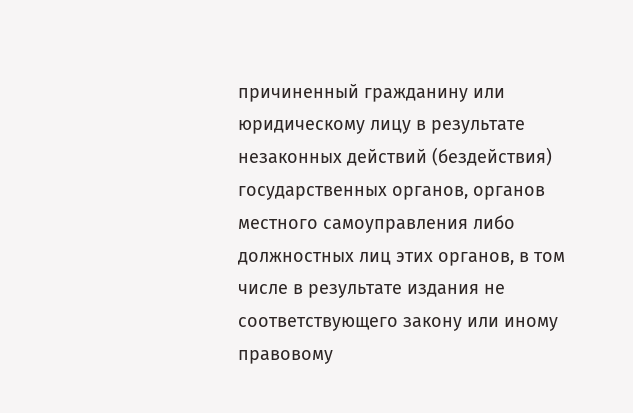причиненный гражданину или юридическому лицу в результате незаконных действий (бездействия) государственных органов, органов местного самоуправления либо должностных лиц этих органов, в том числе в результате издания не соответствующего закону или иному правовому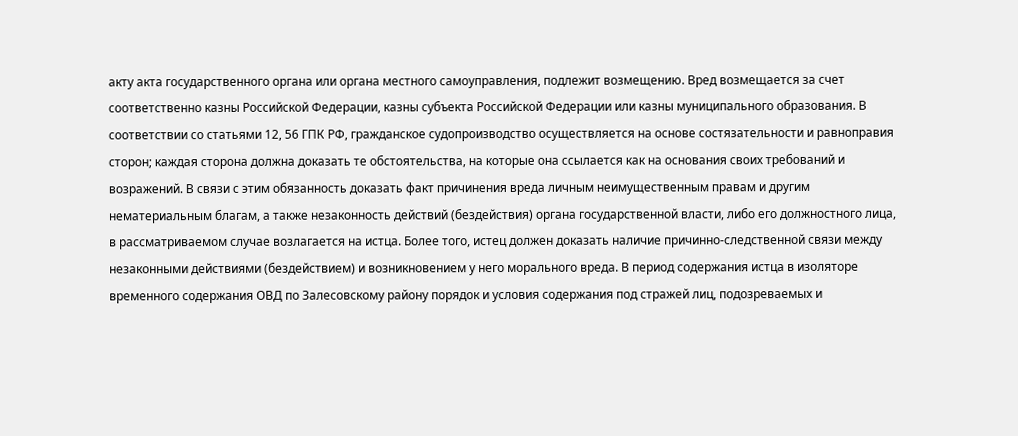акту акта государственного органа или органа местного самоуправления, подлежит возмещению. Вред возмещается за счет соответственно казны Российской Федерации, казны субъекта Российской Федерации или казны муниципального образования. В соответствии со статьями 12, 56 ГПК РФ, гражданское судопроизводство осуществляется на основе состязательности и равноправия сторон; каждая сторона должна доказать те обстоятельства, на которые она ссылается как на основания своих требований и возражений. В связи с этим обязанность доказать факт причинения вреда личным неимущественным правам и другим нематериальным благам, а также незаконность действий (бездействия) органа государственной власти, либо его должностного лица, в рассматриваемом случае возлагается на истца. Более того, истец должен доказать наличие причинно-следственной связи между незаконными действиями (бездействием) и возникновением у него морального вреда. В период содержания истца в изоляторе временного содержания ОВД по Залесовскому району порядок и условия содержания под стражей лиц, подозреваемых и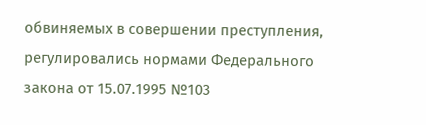обвиняемых в совершении преступления, регулировались нормами Федерального закона от 15.07.1995 №103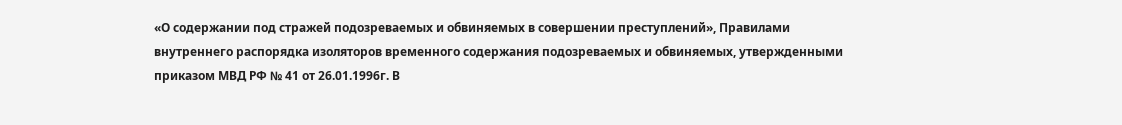«О содержании под стражей подозреваемых и обвиняемых в совершении преступлений», Правилами внутреннего распорядка изоляторов временного содержания подозреваемых и обвиняемых, утвержденными приказом МВД РФ № 41 от 26.01.1996г. В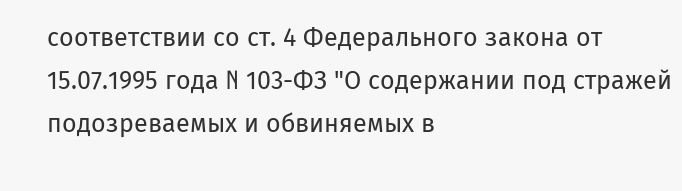соответствии со ст. 4 Федерального закона от 15.07.1995 года N 103-ФЗ "О содержании под стражей подозреваемых и обвиняемых в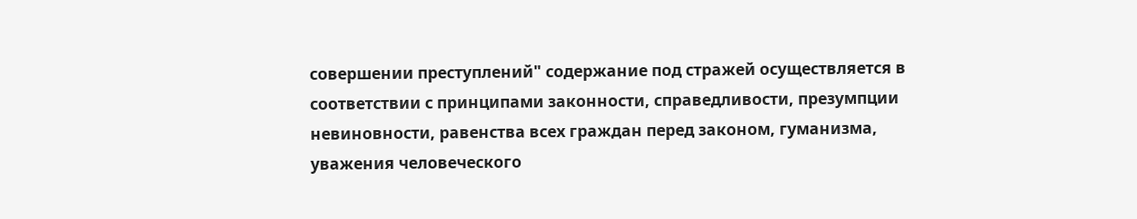совершении преступлений" содержание под стражей осуществляется в соответствии с принципами законности, справедливости, презумпции невиновности, равенства всех граждан перед законом, гуманизма, уважения человеческого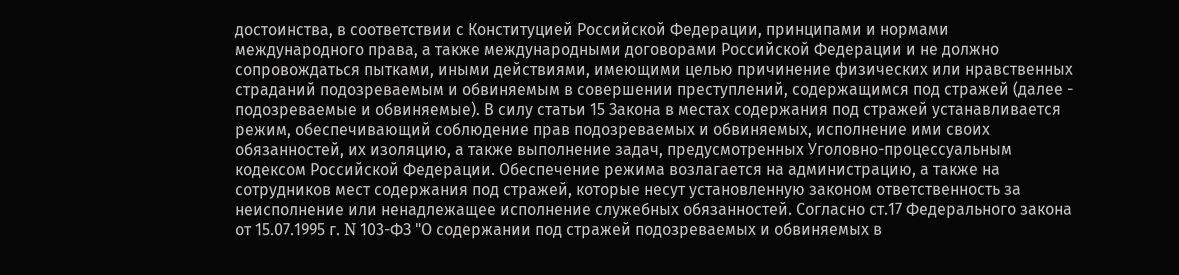достоинства, в соответствии с Конституцией Российской Федерации, принципами и нормами международного права, а также международными договорами Российской Федерации и не должно сопровождаться пытками, иными действиями, имеющими целью причинение физических или нравственных страданий подозреваемым и обвиняемым в совершении преступлений, содержащимся под стражей (далее - подозреваемые и обвиняемые). В силу статьи 15 Закона в местах содержания под стражей устанавливается режим, обеспечивающий соблюдение прав подозреваемых и обвиняемых, исполнение ими своих обязанностей, их изоляцию, а также выполнение задач, предусмотренных Уголовно-процессуальным кодексом Российской Федерации. Обеспечение режима возлагается на администрацию, а также на сотрудников мест содержания под стражей, которые несут установленную законом ответственность за неисполнение или ненадлежащее исполнение служебных обязанностей. Согласно ст.17 Федерального закона от 15.07.1995 г. N 103-ФЗ "О содержании под стражей подозреваемых и обвиняемых в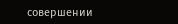совершении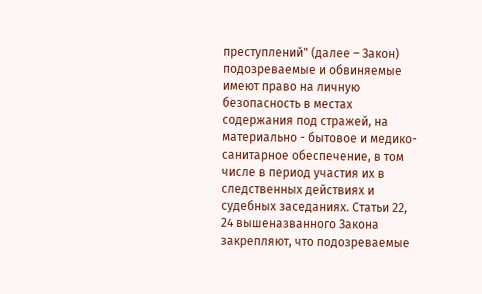преступлений" (далее – Закон) подозреваемые и обвиняемые имеют право на личную безопасность в местах содержания под стражей, на материально - бытовое и медико-санитарное обеспечение, в том числе в период участия их в следственных действиях и судебных заседаниях. Статьи 22, 24 вышеназванного Закона закрепляют, что подозреваемые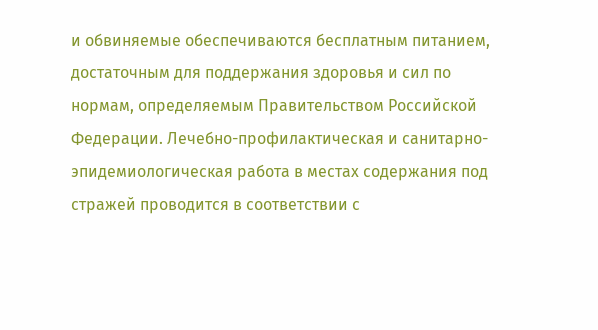и обвиняемые обеспечиваются бесплатным питанием, достаточным для поддержания здоровья и сил по нормам, определяемым Правительством Российской Федерации. Лечебно-профилактическая и санитарно-эпидемиологическая работа в местах содержания под стражей проводится в соответствии с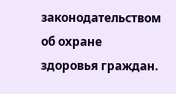законодательством об охране здоровья граждан.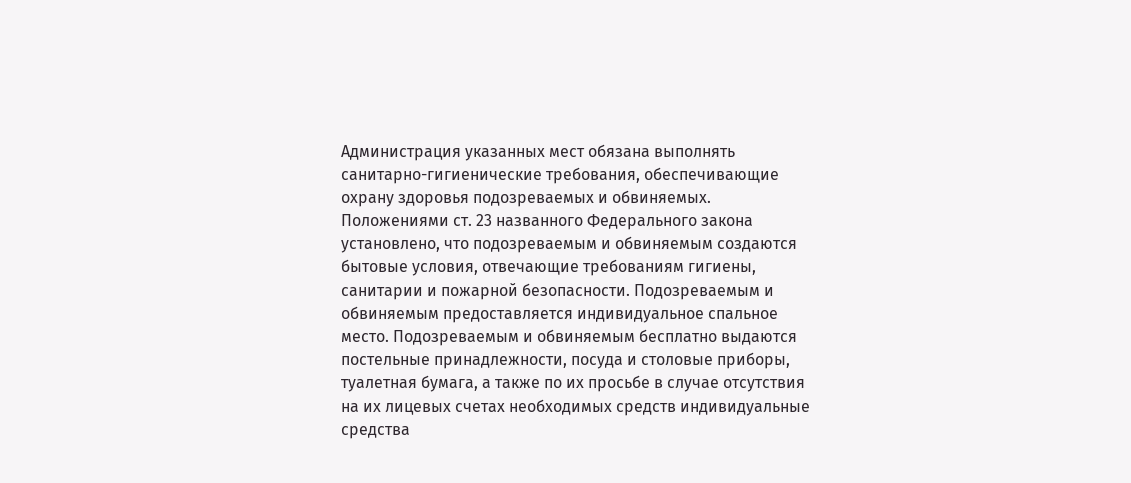Администрация указанных мест обязана выполнять санитарно-гигиенические требования, обеспечивающие охрану здоровья подозреваемых и обвиняемых. Положениями ст. 23 названного Федерального закона установлено, что подозреваемым и обвиняемым создаются бытовые условия, отвечающие требованиям гигиены, санитарии и пожарной безопасности. Подозреваемым и обвиняемым предоставляется индивидуальное спальное место. Подозреваемым и обвиняемым бесплатно выдаются постельные принадлежности, посуда и столовые приборы, туалетная бумага, а также по их просьбе в случае отсутствия на их лицевых счетах необходимых средств индивидуальные средства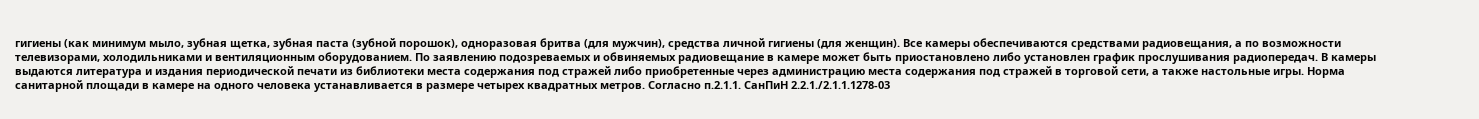гигиены (как минимум мыло, зубная щетка, зубная паста (зубной порошок), одноразовая бритва (для мужчин), средства личной гигиены (для женщин). Все камеры обеспечиваются средствами радиовещания, а по возможности телевизорами, холодильниками и вентиляционным оборудованием. По заявлению подозреваемых и обвиняемых радиовещание в камере может быть приостановлено либо установлен график прослушивания радиопередач. В камеры выдаются литература и издания периодической печати из библиотеки места содержания под стражей либо приобретенные через администрацию места содержания под стражей в торговой сети, а также настольные игры. Норма санитарной площади в камере на одного человека устанавливается в размере четырех квадратных метров. Согласно п.2.1.1. СанПиН 2.2.1./2.1.1.1278-03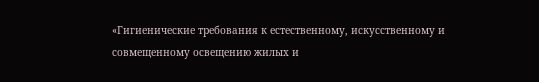«Гигиенические требования к естественному, искусственному и совмещенному освещению жилых и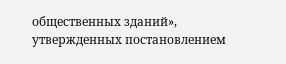общественных зданий», утвержденных постановлением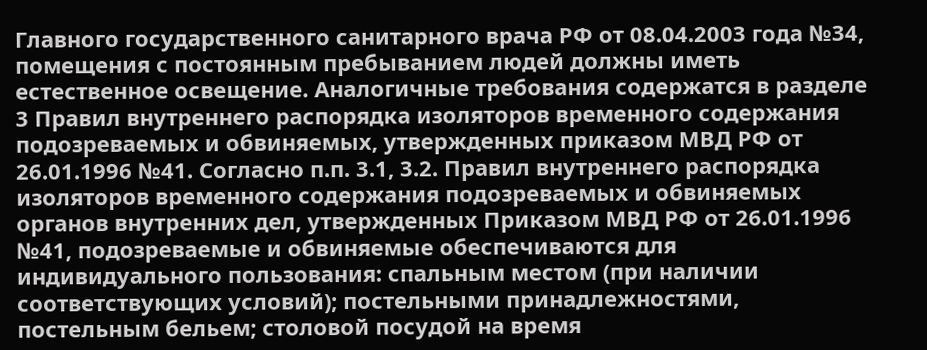Главного государственного санитарного врача РФ от 08.04.2003 года №34, помещения с постоянным пребыванием людей должны иметь естественное освещение. Аналогичные требования содержатся в разделе 3 Правил внутреннего распорядка изоляторов временного содержания подозреваемых и обвиняемых, утвержденных приказом МВД РФ от 26.01.1996 №41. Согласно п.п. 3.1, 3.2. Правил внутреннего распорядка изоляторов временного содержания подозреваемых и обвиняемых органов внутренних дел, утвержденных Приказом МВД РФ от 26.01.1996 №41, подозреваемые и обвиняемые обеспечиваются для индивидуального пользования: спальным местом (при наличии соответствующих условий); постельными принадлежностями, постельным бельем; столовой посудой на время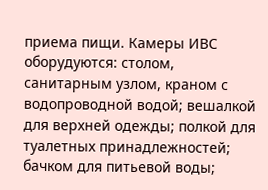приема пищи. Камеры ИВС оборудуются: столом, санитарным узлом, краном с водопроводной водой; вешалкой для верхней одежды; полкой для туалетных принадлежностей; бачком для питьевой воды;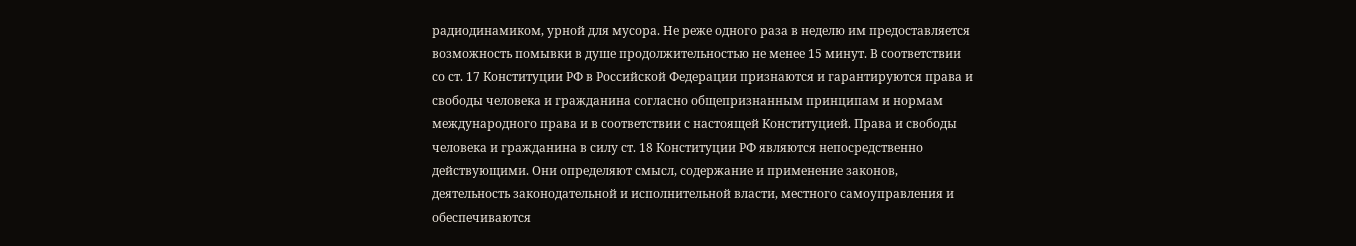радиодинамиком, урной для мусора. Не реже одного раза в неделю им предоставляется возможность помывки в душе продолжительностью не менее 15 минут. В соответствии со ст. 17 Конституции РФ в Российской Федерации признаются и гарантируются права и свободы человека и гражданина согласно общепризнанным принципам и нормам международного права и в соответствии с настоящей Конституцией. Права и свободы человека и гражданина в силу ст. 18 Конституции РФ являются непосредственно действующими. Они определяют смысл, содержание и применение законов, деятельность законодательной и исполнительной власти, местного самоуправления и обеспечиваются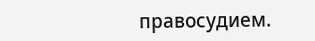правосудием.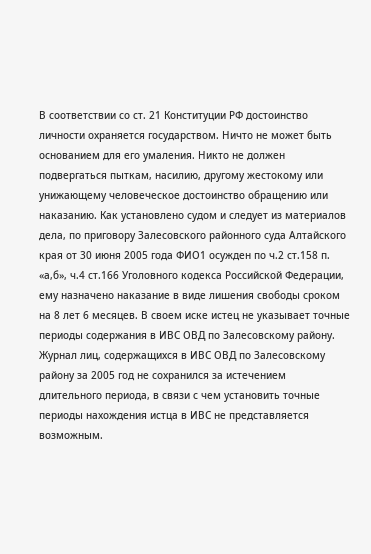В соответствии со ст. 21 Конституции РФ достоинство личности охраняется государством. Ничто не может быть основанием для его умаления. Никто не должен подвергаться пыткам, насилию, другому жестокому или унижающему человеческое достоинство обращению или наказанию. Как установлено судом и следует из материалов дела, по приговору Залесовского районного суда Алтайского края от 30 июня 2005 года ФИО1 осужден по ч.2 ст.158 п. «а,б», ч.4 ст.166 Уголовного кодекса Российской Федерации, ему назначено наказание в виде лишения свободы сроком на 8 лет 6 месяцев. В своем иске истец не указывает точные периоды содержания в ИВС ОВД по Залесовскому району. Журнал лиц, содержащихся в ИВС ОВД по Залесовскому району за 2005 год не сохранился за истечением длительного периода, в связи с чем установить точные периоды нахождения истца в ИВС не представляется возможным.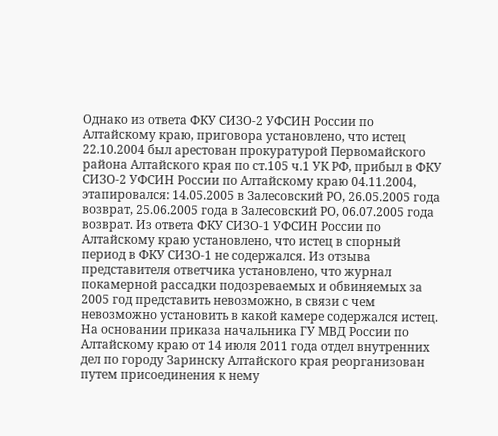Однако из ответа ФКУ СИЗО-2 УФСИН России по Алтайскому краю, приговора установлено, что истец 22.10.2004 был арестован прокуратурой Первомайского района Алтайского края по ст.105 ч.1 УК РФ, прибыл в ФКУ СИЗО-2 УФСИН России по Алтайскому краю 04.11.2004, этапировался: 14.05.2005 в Залесовский РО, 26.05.2005 года возврат, 25.06.2005 года в Залесовский РО, 06.07.2005 года возврат. Из ответа ФКУ СИЗО-1 УФСИН России по Алтайскому краю установлено, что истец в спорный период в ФКУ СИЗО-1 не содержался. Из отзыва представителя ответчика установлено, что журнал покамерной рассадки подозреваемых и обвиняемых за 2005 год представить невозможно, в связи с чем невозможно установить в какой камере содержался истец. На основании приказа начальника ГУ МВД России по Алтайскому краю от 14 июля 2011 года отдел внутренних дел по городу Заринску Алтайского края реорганизован путем присоединения к нему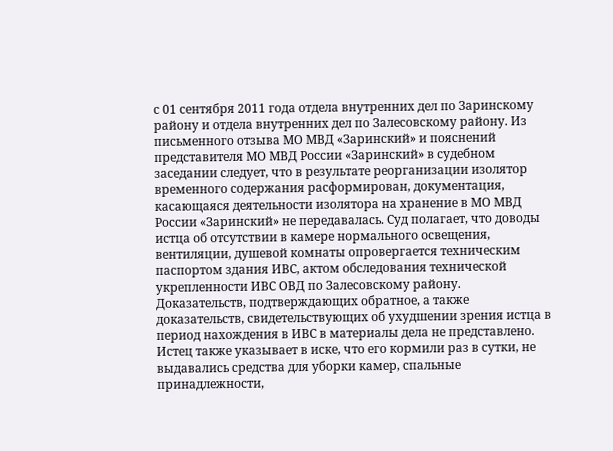с 01 сентября 2011 года отдела внутренних дел по Заринскому району и отдела внутренних дел по Залесовскому району. Из письменного отзыва МО МВД «Заринский» и пояснений представителя МО МВД России «Заринский» в судебном заседании следует, что в результате реорганизации изолятор временного содержания расформирован, документация, касающаяся деятельности изолятора на хранение в МО МВД России «Заринский» не передавалась. Суд полагает, что доводы истца об отсутствии в камере нормального освещения, вентиляции, душевой комнаты опровергается техническим паспортом здания ИВС, актом обследования технической укрепленности ИВС ОВД по Залесовскому району. Доказательств, подтверждающих обратное, а также доказательств, свидетельствующих об ухудшении зрения истца в период нахождения в ИВС в материалы дела не представлено. Истец также указывает в иске, что его кормили раз в сутки, не выдавались средства для уборки камер, спальные принадлежности,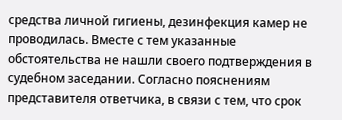средства личной гигиены, дезинфекция камер не проводилась. Вместе с тем указанные обстоятельства не нашли своего подтверждения в судебном заседании. Согласно пояснениям представителя ответчика, в связи с тем, что срок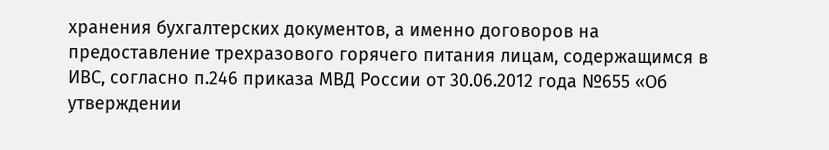хранения бухгалтерских документов, а именно договоров на предоставление трехразового горячего питания лицам, содержащимся в ИВС, согласно п.246 приказа МВД России от 30.06.2012 года №655 «Об утверждении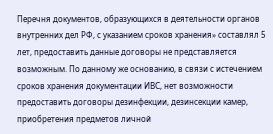Перечня документов, образующихся в деятельности органов внутренних дел РФ, с указанием сроков хранения» составлял 5 лет, предоставить данные договоры не представляется возможным. По данному же основанию, в связи с истечением сроков хранения документации ИВС, нет возможности предоставить договоры дезинфекции, дезинсекции камер, приобретения предметов личной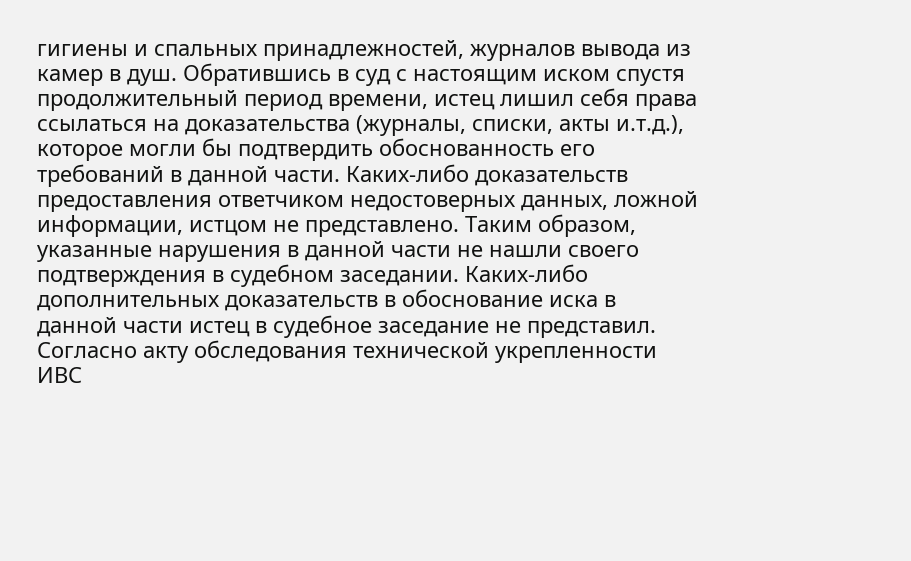гигиены и спальных принадлежностей, журналов вывода из камер в душ. Обратившись в суд с настоящим иском спустя продолжительный период времени, истец лишил себя права ссылаться на доказательства (журналы, списки, акты и.т.д.), которое могли бы подтвердить обоснованность его требований в данной части. Каких-либо доказательств предоставления ответчиком недостоверных данных, ложной информации, истцом не представлено. Таким образом, указанные нарушения в данной части не нашли своего подтверждения в судебном заседании. Каких-либо дополнительных доказательств в обоснование иска в данной части истец в судебное заседание не представил. Согласно акту обследования технической укрепленности ИВС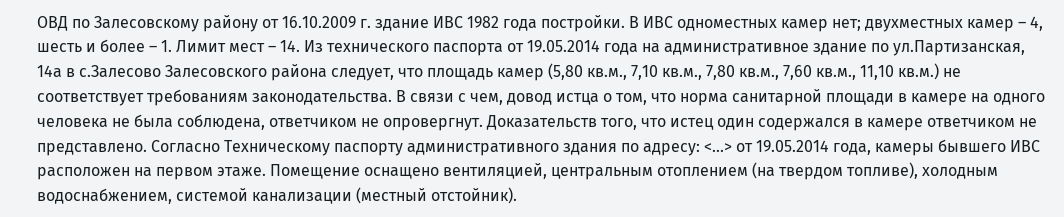ОВД по Залесовскому району от 16.10.2009 г. здание ИВС 1982 года постройки. В ИВС одноместных камер нет; двухместных камер – 4, шесть и более – 1. Лимит мест – 14. Из технического паспорта от 19.05.2014 года на административное здание по ул.Партизанская, 14а в с.Залесово Залесовского района следует, что площадь камер (5,80 кв.м., 7,10 кв.м., 7,80 кв.м., 7,60 кв.м., 11,10 кв.м.) не соответствует требованиям законодательства. В связи с чем, довод истца о том, что норма санитарной площади в камере на одного человека не была соблюдена, ответчиком не опровергнут. Доказательств того, что истец один содержался в камере ответчиком не представлено. Согласно Техническому паспорту административного здания по адресу: <...> от 19.05.2014 года, камеры бывшего ИВС расположен на первом этаже. Помещение оснащено вентиляцией, центральным отоплением (на твердом топливе), холодным водоснабжением, системой канализации (местный отстойник).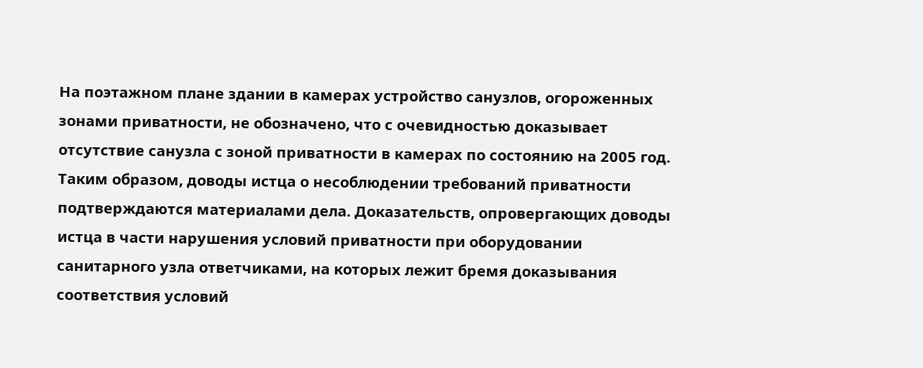На поэтажном плане здании в камерах устройство санузлов, огороженных зонами приватности, не обозначено, что с очевидностью доказывает отсутствие санузла с зоной приватности в камерах по состоянию на 2005 год. Таким образом, доводы истца о несоблюдении требований приватности подтверждаются материалами дела. Доказательств, опровергающих доводы истца в части нарушения условий приватности при оборудовании санитарного узла ответчиками, на которых лежит бремя доказывания соответствия условий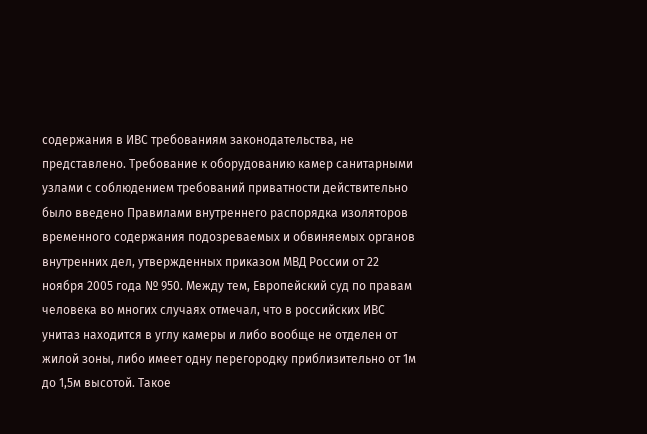содержания в ИВС требованиям законодательства, не представлено. Требование к оборудованию камер санитарными узлами с соблюдением требований приватности действительно было введено Правилами внутреннего распорядка изоляторов временного содержания подозреваемых и обвиняемых органов внутренних дел, утвержденных приказом МВД России от 22 ноября 2005 года № 950. Между тем, Европейский суд по правам человека во многих случаях отмечал, что в российских ИВС унитаз находится в углу камеры и либо вообще не отделен от жилой зоны, либо имеет одну перегородку приблизительно от 1м до 1,5м высотой. Такое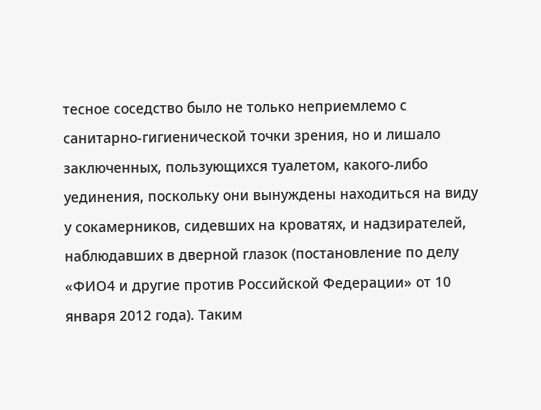тесное соседство было не только неприемлемо с санитарно-гигиенической точки зрения, но и лишало заключенных, пользующихся туалетом, какого-либо уединения, поскольку они вынуждены находиться на виду у сокамерников, сидевших на кроватях, и надзирателей, наблюдавших в дверной глазок (постановление по делу «ФИО4 и другие против Российской Федерации» от 10 января 2012 года). Таким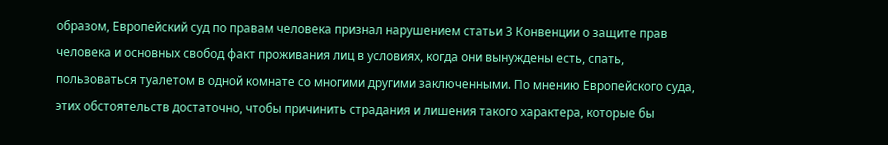образом, Европейский суд по правам человека признал нарушением статьи 3 Конвенции о защите прав человека и основных свобод факт проживания лиц в условиях, когда они вынуждены есть, спать, пользоваться туалетом в одной комнате со многими другими заключенными. По мнению Европейского суда, этих обстоятельств достаточно, чтобы причинить страдания и лишения такого характера, которые бы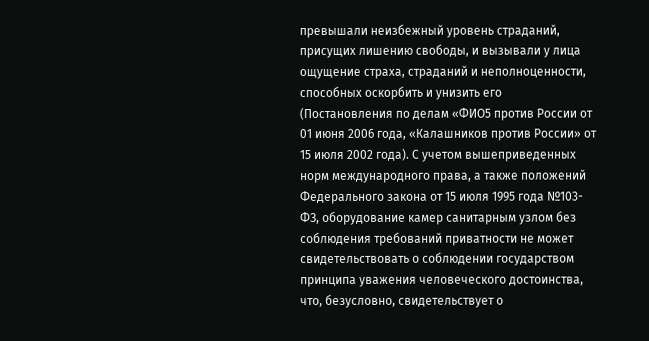превышали неизбежный уровень страданий, присущих лишению свободы, и вызывали у лица ощущение страха, страданий и неполноценности, способных оскорбить и унизить его (Постановления по делам «ФИО5 против России от 01 июня 2006 года, «Калашников против России» от 15 июля 2002 года). С учетом вышеприведенных норм международного права, а также положений Федерального закона от 15 июля 1995 года №103-ФЗ, оборудование камер санитарным узлом без соблюдения требований приватности не может свидетельствовать о соблюдении государством принципа уважения человеческого достоинства, что, безусловно, свидетельствует о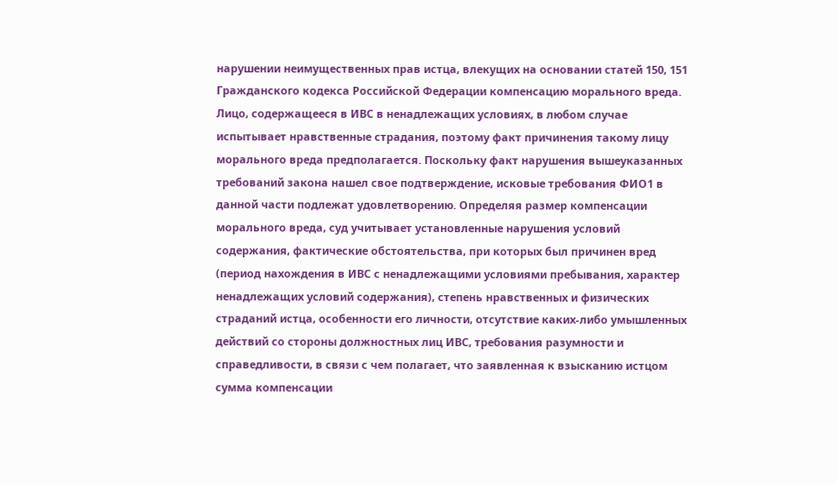нарушении неимущественных прав истца, влекущих на основании статей 150, 151 Гражданского кодекса Российской Федерации компенсацию морального вреда. Лицо, содержащееся в ИВС в ненадлежащих условиях, в любом случае испытывает нравственные страдания, поэтому факт причинения такому лицу морального вреда предполагается. Поскольку факт нарушения вышеуказанных требований закона нашел свое подтверждение, исковые требования ФИО1 в данной части подлежат удовлетворению. Определяя размер компенсации морального вреда, суд учитывает установленные нарушения условий содержания, фактические обстоятельства, при которых был причинен вред (период нахождения в ИВС с ненадлежащими условиями пребывания, характер ненадлежащих условий содержания), степень нравственных и физических страданий истца, особенности его личности, отсутствие каких-либо умышленных действий со стороны должностных лиц ИВС, требования разумности и справедливости, в связи с чем полагает, что заявленная к взысканию истцом сумма компенсации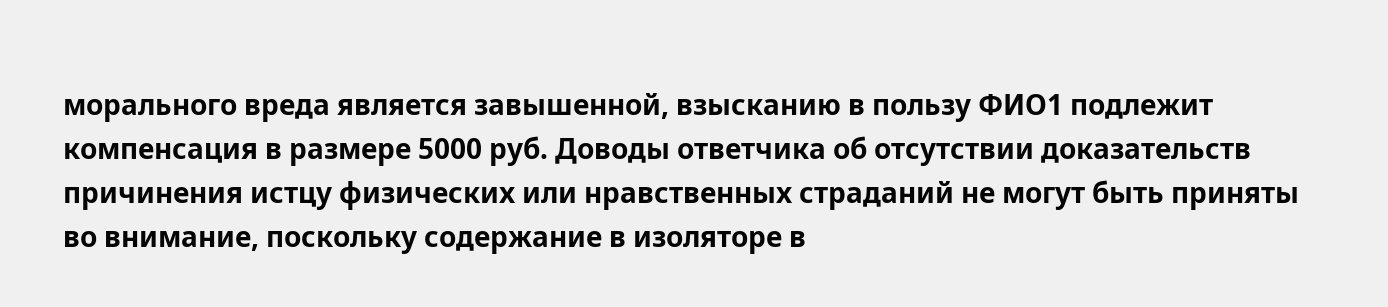морального вреда является завышенной, взысканию в пользу ФИО1 подлежит компенсация в размере 5000 руб. Доводы ответчика об отсутствии доказательств причинения истцу физических или нравственных страданий не могут быть приняты во внимание, поскольку содержание в изоляторе в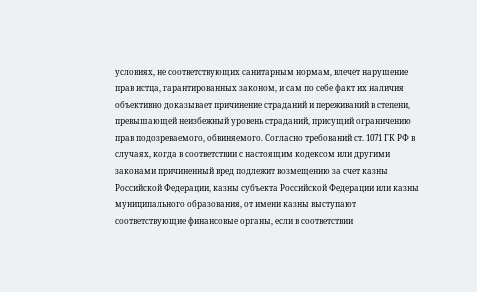условиях, не соответствующих санитарным нормам, влечет нарушение прав истца, гарантированных законом, и сам по себе факт их наличия объективно доказывает причинение страданий и переживаний в степени, превышающей неизбежный уровень страданий, присущий ограничению прав подозреваемого, обвиняемого. Согласно требований ст. 1071 ГК РФ в случаях, когда в соответствии с настоящим кодексом или другими законами причиненный вред подлежит возмещению за счет казны Российской Федерации, казны субъекта Российской Федерации или казны муниципального образования, от имени казны выступают соответствующие финансовые органы, если в соответствии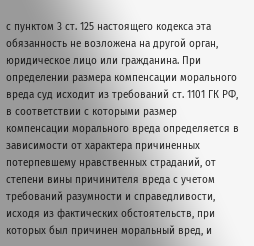с пунктом 3 ст. 125 настоящего кодекса эта обязанность не возложена на другой орган, юридическое лицо или гражданина. При определении размера компенсации морального вреда суд исходит из требований ст. 1101 ГК РФ, в соответствии с которыми размер компенсации морального вреда определяется в зависимости от характера причиненных потерпевшему нравственных страданий, от степени вины причинителя вреда с учетом требований разумности и справедливости, исходя из фактических обстоятельств, при которых был причинен моральный вред, и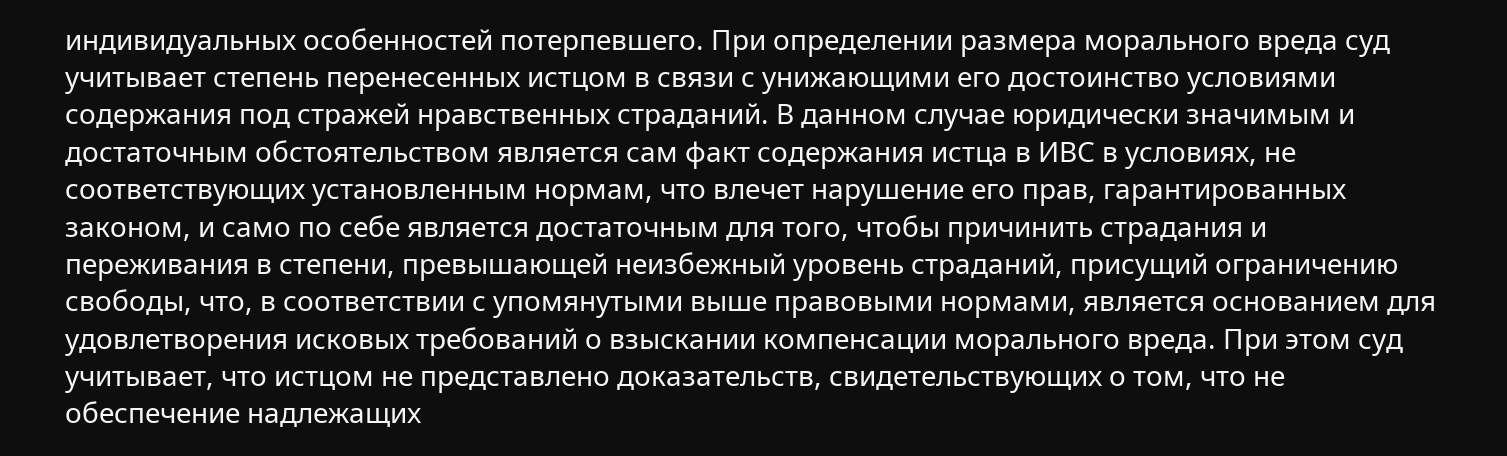индивидуальных особенностей потерпевшего. При определении размера морального вреда суд учитывает степень перенесенных истцом в связи с унижающими его достоинство условиями содержания под стражей нравственных страданий. В данном случае юридически значимым и достаточным обстоятельством является сам факт содержания истца в ИВС в условиях, не соответствующих установленным нормам, что влечет нарушение его прав, гарантированных законом, и само по себе является достаточным для того, чтобы причинить страдания и переживания в степени, превышающей неизбежный уровень страданий, присущий ограничению свободы, что, в соответствии с упомянутыми выше правовыми нормами, является основанием для удовлетворения исковых требований о взыскании компенсации морального вреда. При этом суд учитывает, что истцом не представлено доказательств, свидетельствующих о том, что не обеспечение надлежащих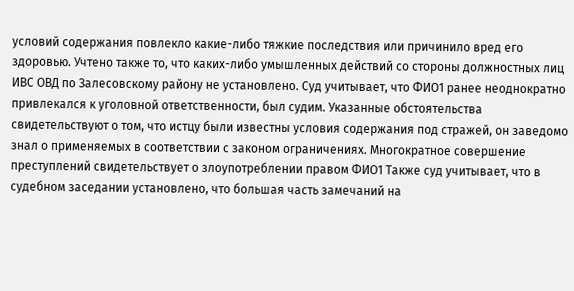условий содержания повлекло какие-либо тяжкие последствия или причинило вред его здоровью. Учтено также то, что каких-либо умышленных действий со стороны должностных лиц ИВС ОВД по Залесовскому району не установлено. Суд учитывает, что ФИО1 ранее неоднократно привлекался к уголовной ответственности, был судим. Указанные обстоятельства свидетельствуют о том, что истцу были известны условия содержания под стражей, он заведомо знал о применяемых в соответствии с законом ограничениях. Многократное совершение преступлений свидетельствует о злоупотреблении правом ФИО1 Также суд учитывает, что в судебном заседании установлено, что большая часть замечаний на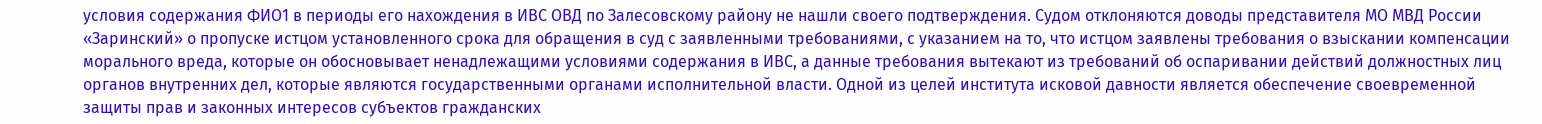условия содержания ФИО1 в периоды его нахождения в ИВС ОВД по Залесовскому району не нашли своего подтверждения. Судом отклоняются доводы представителя МО МВД России «Заринский» о пропуске истцом установленного срока для обращения в суд с заявленными требованиями, с указанием на то, что истцом заявлены требования о взыскании компенсации морального вреда, которые он обосновывает ненадлежащими условиями содержания в ИВС, а данные требования вытекают из требований об оспаривании действий должностных лиц органов внутренних дел, которые являются государственными органами исполнительной власти. Одной из целей института исковой давности является обеспечение своевременной защиты прав и законных интересов субъектов гражданских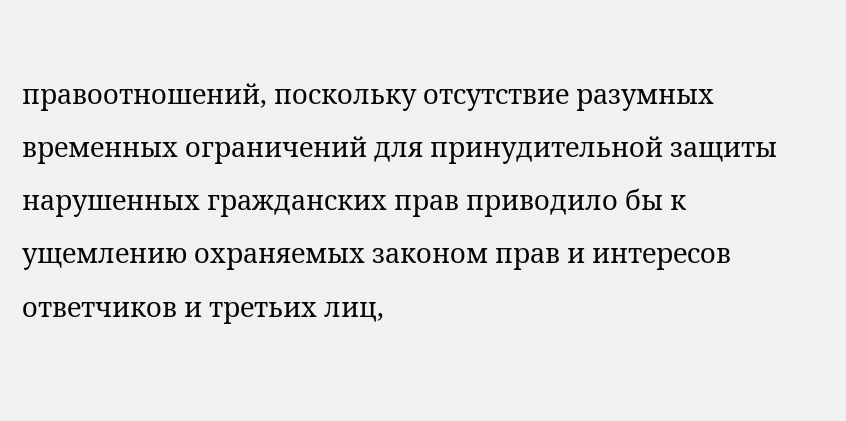правоотношений, поскольку отсутствие разумных временных ограничений для принудительной защиты нарушенных гражданских прав приводило бы к ущемлению охраняемых законом прав и интересов ответчиков и третьих лиц,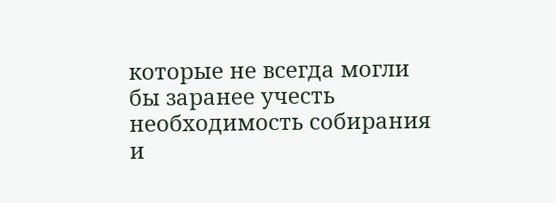которые не всегда могли бы заранее учесть необходимость собирания и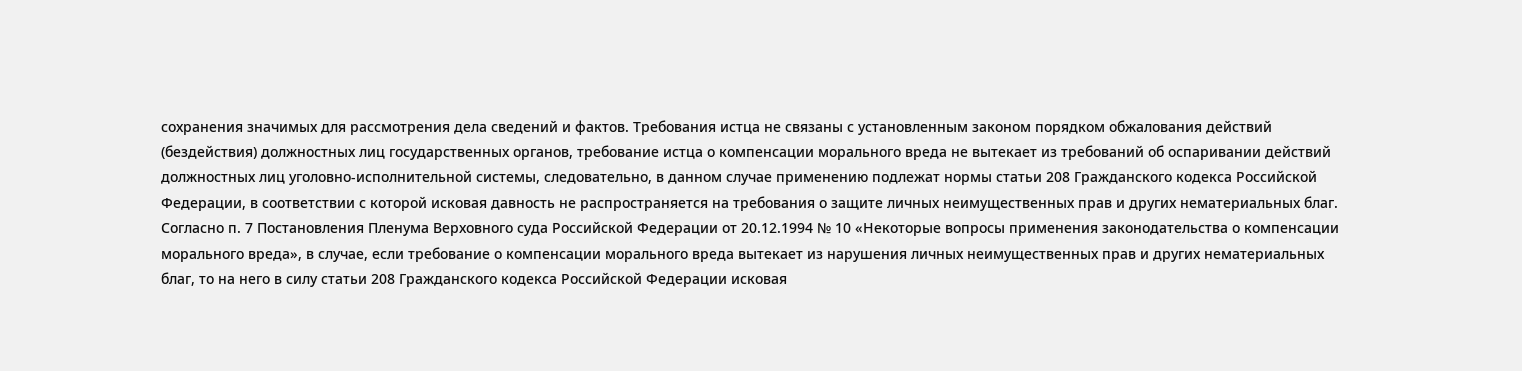сохранения значимых для рассмотрения дела сведений и фактов. Требования истца не связаны с установленным законом порядком обжалования действий (бездействия) должностных лиц государственных органов, требование истца о компенсации морального вреда не вытекает из требований об оспаривании действий должностных лиц уголовно-исполнительной системы, следовательно, в данном случае применению подлежат нормы статьи 208 Гражданского кодекса Российской Федерации, в соответствии с которой исковая давность не распространяется на требования о защите личных неимущественных прав и других нематериальных благ. Согласно п. 7 Постановления Пленума Верховного суда Российской Федерации от 20.12.1994 № 10 «Некоторые вопросы применения законодательства о компенсации морального вреда», в случае, если требование о компенсации морального вреда вытекает из нарушения личных неимущественных прав и других нематериальных благ, то на него в силу статьи 208 Гражданского кодекса Российской Федерации исковая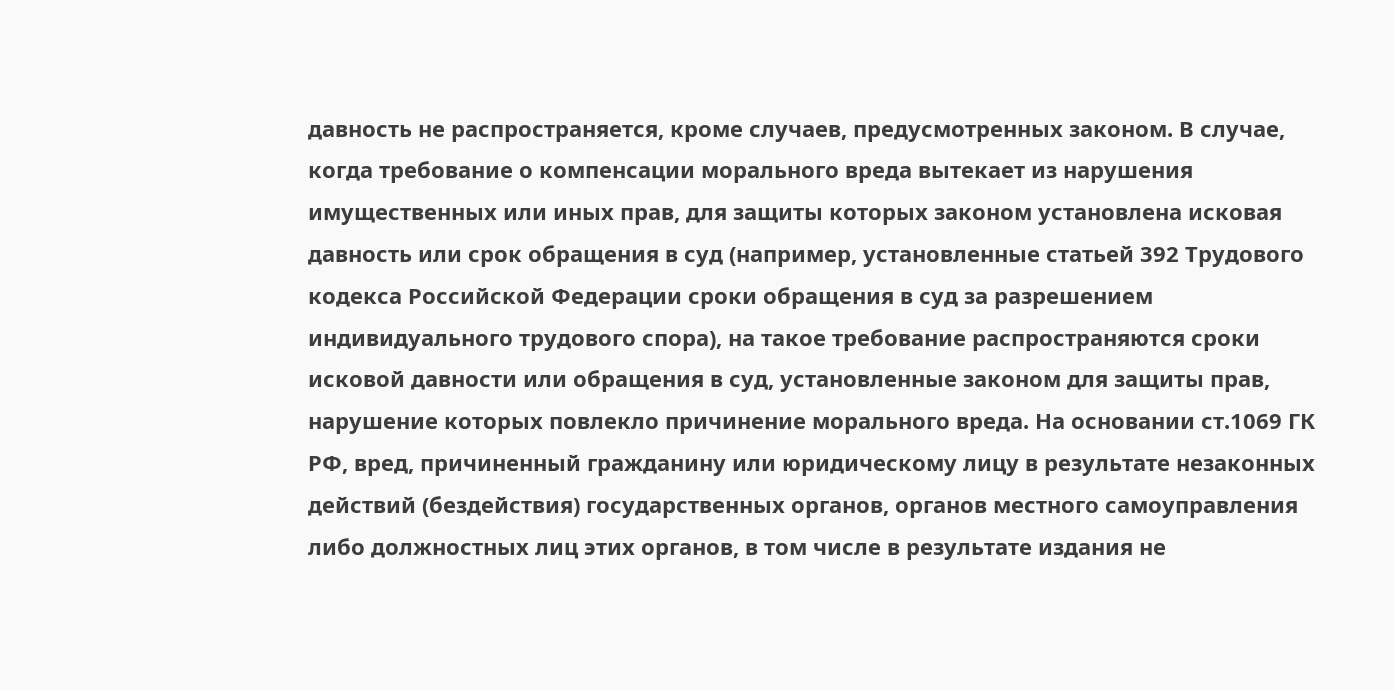давность не распространяется, кроме случаев, предусмотренных законом. В случае, когда требование о компенсации морального вреда вытекает из нарушения имущественных или иных прав, для защиты которых законом установлена исковая давность или срок обращения в суд (например, установленные статьей 392 Трудового кодекса Российской Федерации сроки обращения в суд за разрешением индивидуального трудового спора), на такое требование распространяются сроки исковой давности или обращения в суд, установленные законом для защиты прав, нарушение которых повлекло причинение морального вреда. На основании ст.1069 ГК РФ, вред, причиненный гражданину или юридическому лицу в результате незаконных действий (бездействия) государственных органов, органов местного самоуправления либо должностных лиц этих органов, в том числе в результате издания не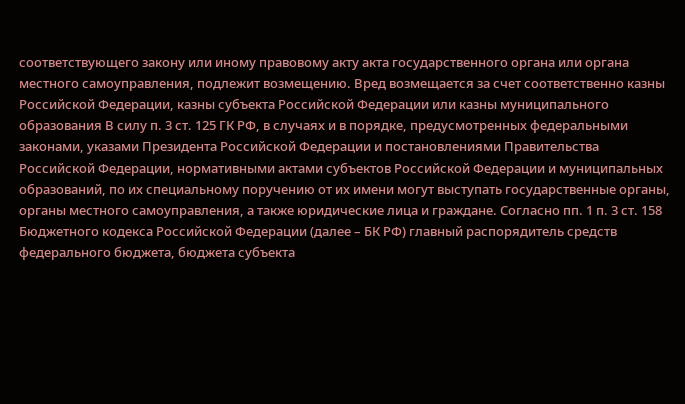соответствующего закону или иному правовому акту акта государственного органа или органа местного самоуправления, подлежит возмещению. Вред возмещается за счет соответственно казны Российской Федерации, казны субъекта Российской Федерации или казны муниципального образования В силу п. 3 ст. 125 ГК РФ, в случаях и в порядке, предусмотренных федеральными законами, указами Президента Российской Федерации и постановлениями Правительства Российской Федерации, нормативными актами субъектов Российской Федерации и муниципальных образований, по их специальному поручению от их имени могут выступать государственные органы, органы местного самоуправления, а также юридические лица и граждане. Согласно пп. 1 п. 3 ст. 158 Бюджетного кодекса Российской Федерации (далее – БК РФ) главный распорядитель средств федерального бюджета, бюджета субъекта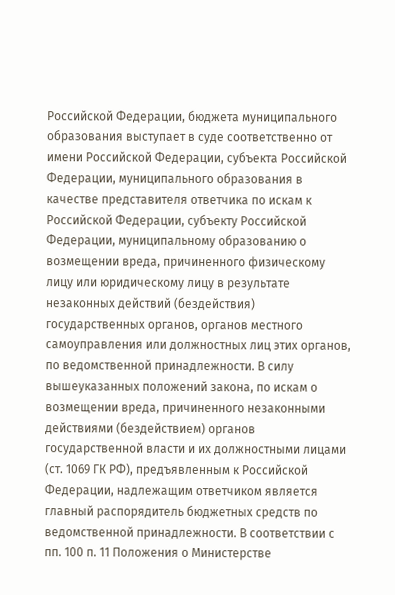Российской Федерации, бюджета муниципального образования выступает в суде соответственно от имени Российской Федерации, субъекта Российской Федерации, муниципального образования в качестве представителя ответчика по искам к Российской Федерации, субъекту Российской Федерации, муниципальному образованию о возмещении вреда, причиненного физическому лицу или юридическому лицу в результате незаконных действий (бездействия) государственных органов, органов местного самоуправления или должностных лиц этих органов, по ведомственной принадлежности. В силу вышеуказанных положений закона, по искам о возмещении вреда, причиненного незаконными действиями (бездействием) органов государственной власти и их должностными лицами (ст. 1069 ГК РФ), предъявленным к Российской Федерации, надлежащим ответчиком является главный распорядитель бюджетных средств по ведомственной принадлежности. В соответствии с пп. 100 п. 11 Положения о Министерстве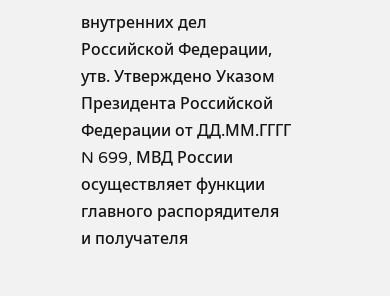внутренних дел Российской Федерации, утв. Утверждено Указом Президента Российской Федерации от ДД.ММ.ГГГГ N 699, МВД России осуществляет функции главного распорядителя и получателя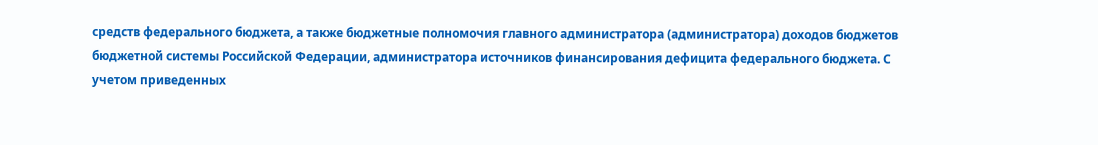средств федерального бюджета, а также бюджетные полномочия главного администратора (администратора) доходов бюджетов бюджетной системы Российской Федерации, администратора источников финансирования дефицита федерального бюджета. С учетом приведенных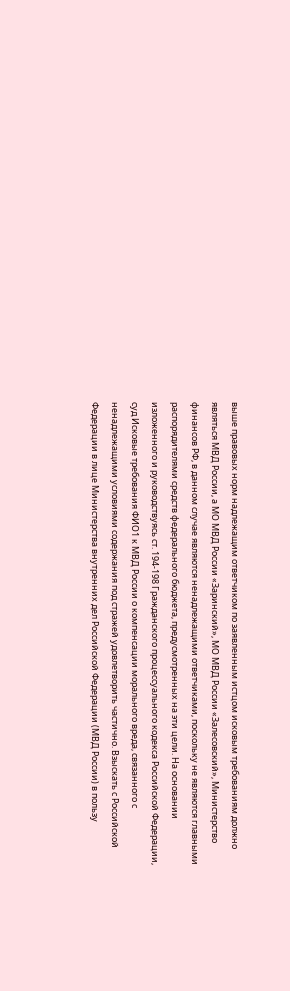выше правовых норм надлежащим ответчиком по заявленным истцом исковым требованиям должно являться МВД России, а МО МВД России «Заринский», МО МВД России «Залесовский», Министерство финансов РФ, в данном случае являются ненадлежащими ответчиками, поскольку не являются главными распорядителями средств федерального бюджета, предусмотренных на эти цели. На основании изложенного и руководствуясь ст. 194-198 Гражданского процессуального кодекса Российской Федерации, суд Исковые требования ФИО1 к МВД России о компенсации морального вреда, связанного с ненадлежащими условиями содержания под стражей удовлетворить частично. Взыскать с Российской Федерации в лице Министерства внутренних дел Российской Федерации (МВД России) в пользу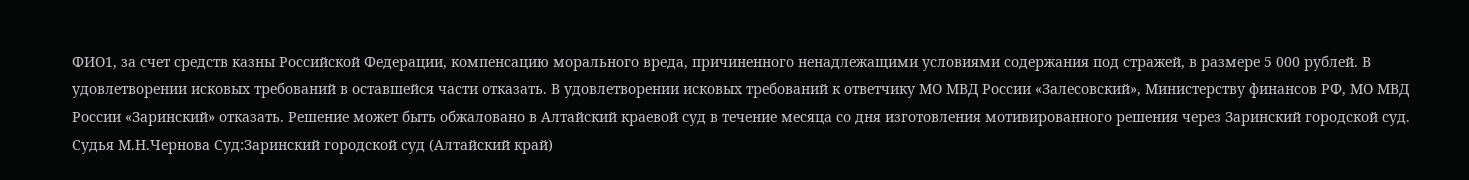ФИО1, за счет средств казны Российской Федерации, компенсацию морального вреда, причиненного ненадлежащими условиями содержания под стражей, в размере 5 000 рублей. В удовлетворении исковых требований в оставшейся части отказать. В удовлетворении исковых требований к ответчику МО МВД России «Залесовский», Министерству финансов РФ, МО МВД России «Заринский» отказать. Решение может быть обжаловано в Алтайский краевой суд в течение месяца со дня изготовления мотивированного решения через Заринский городской суд. Судья М.Н.Чернова Суд:Заринский городской суд (Алтайский край)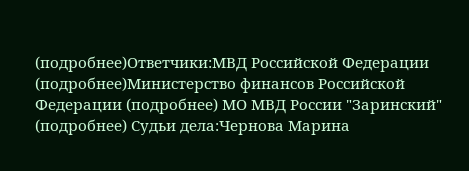(подробнее)Ответчики:МВД Российской Федерации (подробнее)Министерство финансов Российской Федерации (подробнее) МО МВД России "Заринский" (подробнее) Судьи дела:Чернова Марина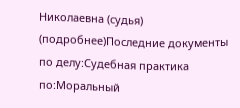Николаевна (судья) (подробнее)Последние документы по делу:Судебная практика по:Моральный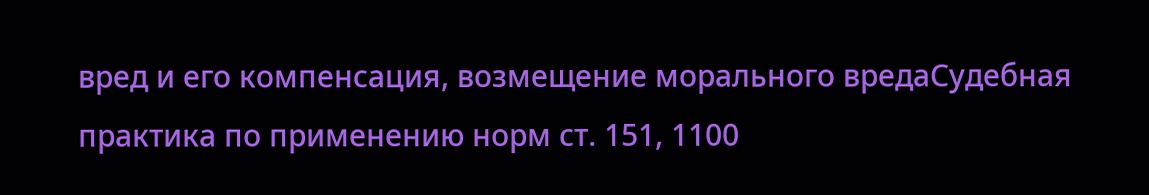вред и его компенсация, возмещение морального вредаСудебная практика по применению норм ст. 151, 1100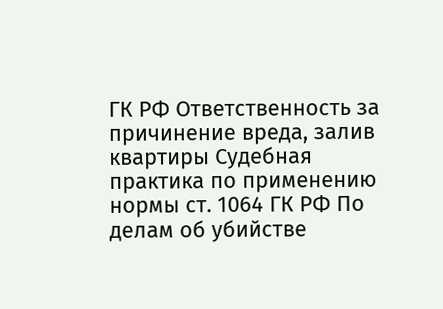ГК РФ Ответственность за причинение вреда, залив квартиры Судебная практика по применению нормы ст. 1064 ГК РФ По делам об убийстве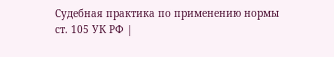Судебная практика по применению нормы ст. 105 УК РФ |